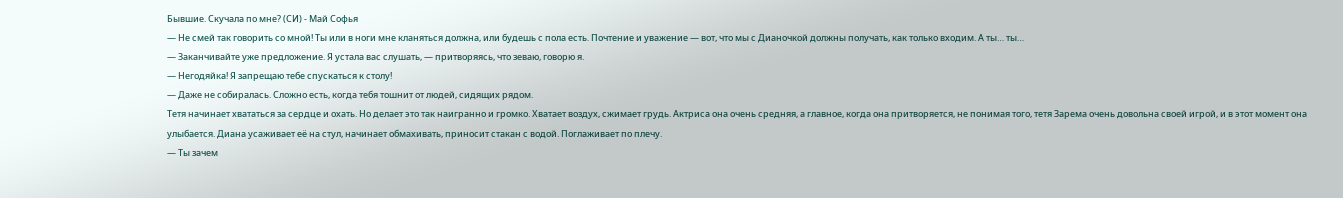Бывшие. Скучала по мне? (СИ) - Май Софья
— Не смей так говорить со мной! Ты или в ноги мне кланяться должна, или будешь с пола есть. Почтение и уважение — вот, что мы с Дианочкой должны получать, как только входим. А ты… ты…
— Заканчивайте уже предложение. Я устала вас слушать, — притворяясь, что зеваю, говорю я.
— Негодяйка! Я запрещаю тебе спускаться к столу!
— Даже не собиралась. Сложно есть, когда тебя тошнит от людей, сидящих рядом.
Тетя начинает хвататься за сердце и охать. Но делает это так наигранно и громко. Хватает воздух, сжимает грудь. Актриса она очень средняя, а главное, когда она притворяется, не понимая того, тетя Зарема очень довольна своей игрой, и в этот момент она улыбается. Диана усаживает её на стул, начинает обмахивать, приносит стакан с водой. Поглаживает по плечу.
— Ты зачем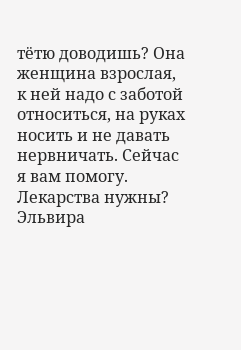тётю доводишь? Она женщина взрослая, к ней надо с заботой относиться, на руках носить и не давать нервничать. Сейчас я вам помогу. Лекарства нужны?
Эльвира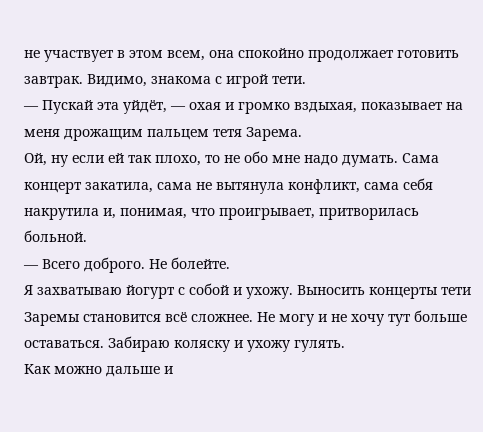не участвует в этом всем, она спокойно продолжает готовить завтрак. Видимо, знакома с игрой тети.
— Пускай эта уйдёт, — охая и громко вздыхая, показывает на меня дрожащим пальцем тетя Зарема.
Ой, ну если ей так плохо, то не обо мне надо думать. Сама концерт закатила, сама не вытянула конфликт, сама себя накрутила и, понимая, что проигрывает, притворилась больной.
— Всего доброго. Не болейте.
Я захватываю йогурт с собой и ухожу. Выносить концерты тети Заремы становится всё сложнее. Не могу и не хочу тут больше оставаться. Забираю коляску и ухожу гулять.
Как можно дальше и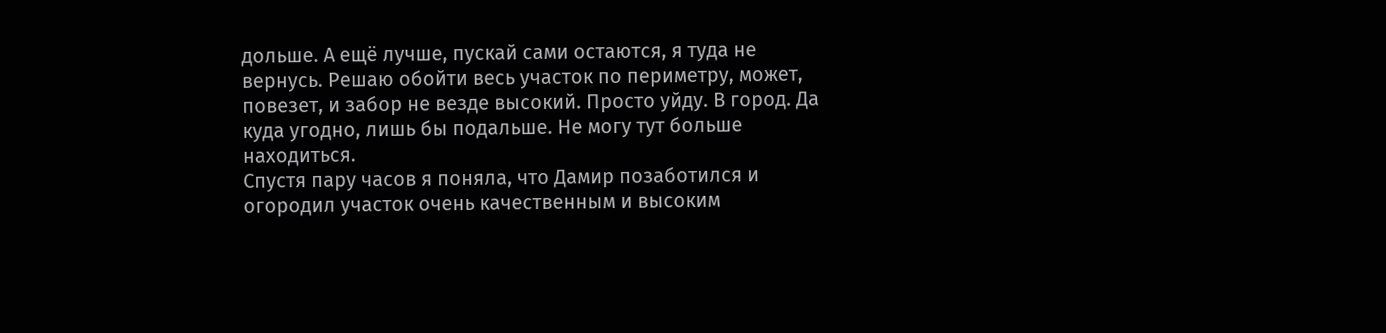дольше. А ещё лучше, пускай сами остаются, я туда не вернусь. Решаю обойти весь участок по периметру, может, повезет, и забор не везде высокий. Просто уйду. В город. Да куда угодно, лишь бы подальше. Не могу тут больше находиться.
Спустя пару часов я поняла, что Дамир позаботился и огородил участок очень качественным и высоким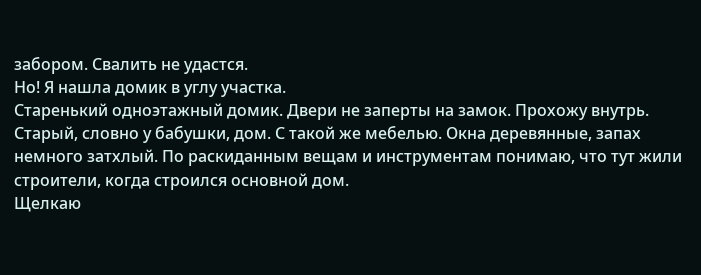забором. Свалить не удастся.
Но! Я нашла домик в углу участка.
Старенький одноэтажный домик. Двери не заперты на замок. Прохожу внутрь. Старый, словно у бабушки, дом. С такой же мебелью. Окна деревянные, запах немного затхлый. По раскиданным вещам и инструментам понимаю, что тут жили строители, когда строился основной дом.
Щелкаю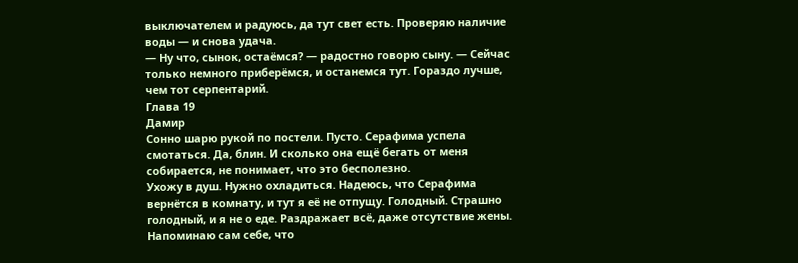выключателем и радуюсь, да тут свет есть. Проверяю наличие воды — и снова удача.
— Ну что, сынок, остаёмся? — радостно говорю сыну. — Сейчас только немного приберёмся, и останемся тут. Гораздо лучше, чем тот серпентарий.
Глава 19
Дамир
Сонно шарю рукой по постели. Пусто. Серафима успела смотаться. Да, блин. И сколько она ещё бегать от меня собирается, не понимает, что это бесполезно.
Ухожу в душ. Нужно охладиться. Надеюсь, что Серафима вернётся в комнату, и тут я её не отпущу. Голодный. Страшно голодный, и я не о еде. Раздражает всё, даже отсутствие жены. Напоминаю сам себе, что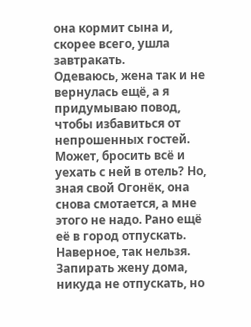она кормит сына и, скорее всего, ушла завтракать.
Одеваюсь, жена так и не вернулась ещё, а я придумываю повод, чтобы избавиться от непрошенных гостей. Может, бросить всё и уехать с ней в отель? Но, зная свой Огонёк, она снова смотается, а мне этого не надо. Рано ещё её в город отпускать. Наверное, так нельзя. Запирать жену дома, никуда не отпускать, но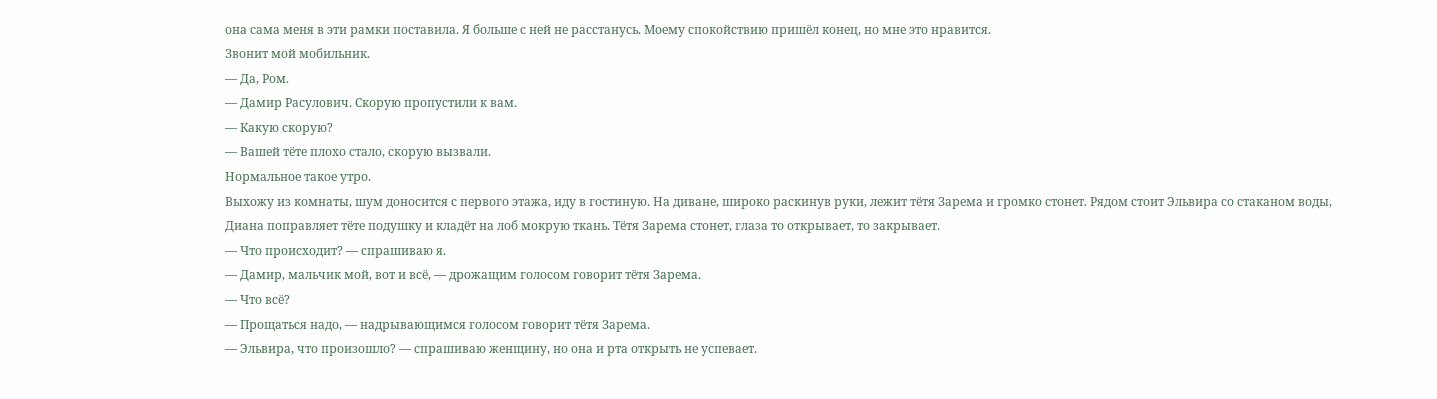она сама меня в эти рамки поставила. Я больше с ней не расстанусь. Моему спокойствию пришёл конец, но мне это нравится.
Звонит мой мобильник.
— Да, Ром.
— Дамир Расулович. Скорую пропустили к вам.
— Какую скорую?
— Вашей тёте плохо стало, скорую вызвали.
Нормальное такое утро.
Выхожу из комнаты, шум доносится с первого этажа, иду в гостиную. На диване, широко раскинув руки, лежит тётя Зарема и громко стонет. Рядом стоит Эльвира со стаканом воды, Диана поправляет тёте подушку и кладёт на лоб мокрую ткань. Тётя Зарема стонет, глаза то открывает, то закрывает.
— Что происходит? — спрашиваю я.
— Дамир, мальчик мой, вот и всё, — дрожащим голосом говорит тётя Зарема.
— Что всё?
— Прощаться надо, — надрывающимся голосом говорит тётя Зарема.
— Эльвира, что произошло? — спрашиваю женщину, но она и рта открыть не успевает.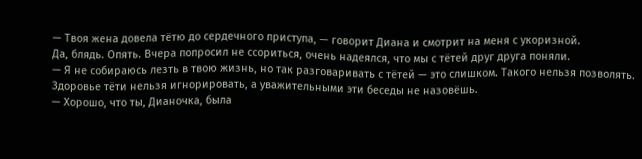— Твоя жена довела тётю до сердечного приступа, — говорит Диана и смотрит на меня с укоризной.
Да, блядь. Опять. Вчера попросил не ссориться, очень надеялся, что мы с тётей друг друга поняли.
— Я не собираюсь лезть в твою жизнь, но так разговаривать с тётей — это слишком. Такого нельзя позволять. Здоровье тёти нельзя игнорировать, а уважительными эти беседы не назовёшь.
— Хорошо, что ты, Дианочка, была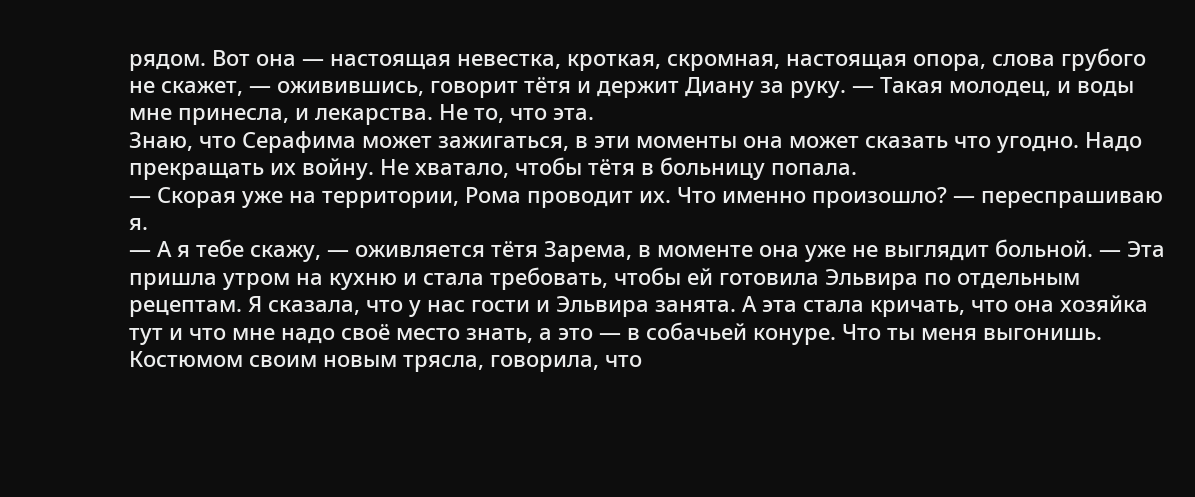рядом. Вот она — настоящая невестка, кроткая, скромная, настоящая опора, слова грубого не скажет, — оживившись, говорит тётя и держит Диану за руку. — Такая молодец, и воды мне принесла, и лекарства. Не то, что эта.
Знаю, что Серафима может зажигаться, в эти моменты она может сказать что угодно. Надо прекращать их войну. Не хватало, чтобы тётя в больницу попала.
— Скорая уже на территории, Рома проводит их. Что именно произошло? — переспрашиваю я.
— А я тебе скажу, — оживляется тётя Зарема, в моменте она уже не выглядит больной. — Эта пришла утром на кухню и стала требовать, чтобы ей готовила Эльвира по отдельным рецептам. Я сказала, что у нас гости и Эльвира занята. А эта стала кричать, что она хозяйка тут и что мне надо своё место знать, а это — в собачьей конуре. Что ты меня выгонишь. Костюмом своим новым трясла, говорила, что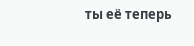ты её теперь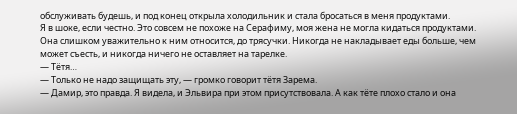обслуживать будешь, и под конец открыла холодильник и стала бросаться в меня продуктами.
Я в шоке, если честно. Это совсем не похоже на Серафиму, моя жена не могла кидаться продуктами. Она слишком уважительно к ним относится, до трясучки. Никогда не накладывает еды больше, чем может съесть, и никогда ничего не оставляет на тарелке.
— Тётя…
— Только не надо защищать эту, — громко говорит тётя Зарема.
— Дамир, это правда. Я видела, и Эльвира при этом присутствовала. А как тёте плохо стало и она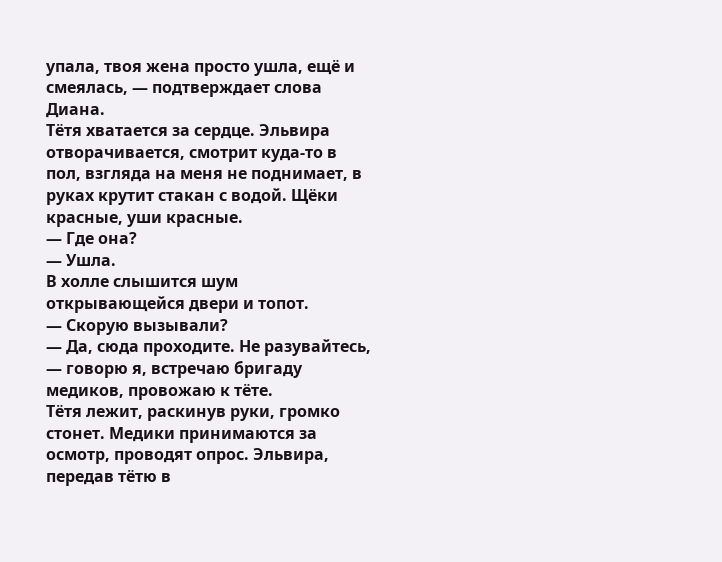упала, твоя жена просто ушла, ещё и смеялась, — подтверждает слова Диана.
Тётя хватается за сердце. Эльвира отворачивается, смотрит куда-то в пол, взгляда на меня не поднимает, в руках крутит стакан с водой. Щёки красные, уши красные.
— Где она?
— Ушла.
В холле слышится шум открывающейся двери и топот.
— Скорую вызывали?
— Да, сюда проходите. Не разувайтесь, — говорю я, встречаю бригаду медиков, провожаю к тёте.
Тётя лежит, раскинув руки, громко стонет. Медики принимаются за осмотр, проводят опрос. Эльвира, передав тётю в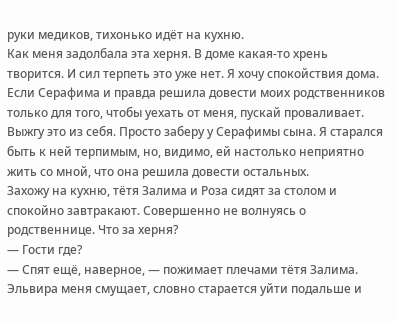руки медиков, тихонько идёт на кухню.
Как меня задолбала эта херня. В доме какая-то хрень творится. И сил терпеть это уже нет. Я хочу спокойствия дома. Если Серафима и правда решила довести моих родственников только для того, чтобы уехать от меня, пускай проваливает. Выжгу это из себя. Просто заберу у Серафимы сына. Я старался быть к ней терпимым, но, видимо, ей настолько неприятно жить со мной, что она решила довести остальных.
Захожу на кухню, тётя Залима и Роза сидят за столом и спокойно завтракают. Совершенно не волнуясь о родственнице. Что за херня?
— Гости где?
— Спят ещё, наверное, — пожимает плечами тётя Залима.
Эльвира меня смущает, словно старается уйти подальше и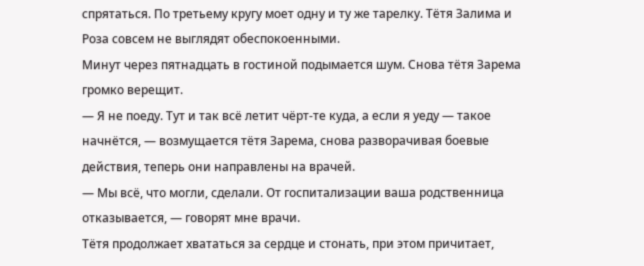спрятаться. По третьему кругу моет одну и ту же тарелку. Тётя Залима и Роза совсем не выглядят обеспокоенными.
Минут через пятнадцать в гостиной подымается шум. Снова тётя Зарема громко верещит.
— Я не поеду. Тут и так всё летит чёрт-те куда, а если я уеду — такое начнётся, — возмущается тётя Зарема, снова разворачивая боевые действия, теперь они направлены на врачей.
— Мы всё, что могли, сделали. От госпитализации ваша родственница отказывается, — говорят мне врачи.
Тётя продолжает хвататься за сердце и стонать, при этом причитает,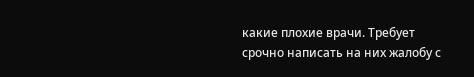какие плохие врачи. Требует срочно написать на них жалобу с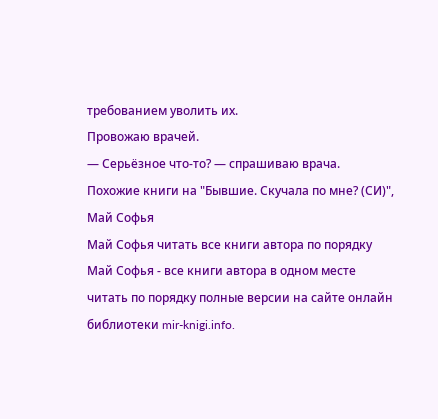требованием уволить их.
Провожаю врачей.
— Серьёзное что-то? — спрашиваю врача.
Похожие книги на "Бывшие. Скучала по мне? (СИ)", Май Софья
Май Софья читать все книги автора по порядку
Май Софья - все книги автора в одном месте читать по порядку полные версии на сайте онлайн библиотеки mir-knigi.info.